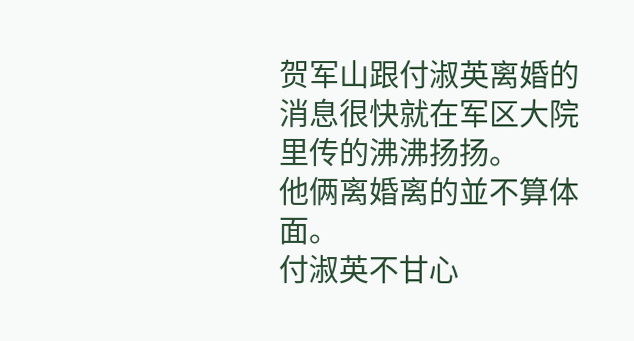贺军山跟付淑英离婚的消息很快就在军区大院里传的沸沸扬扬。
他俩离婚离的並不算体面。
付淑英不甘心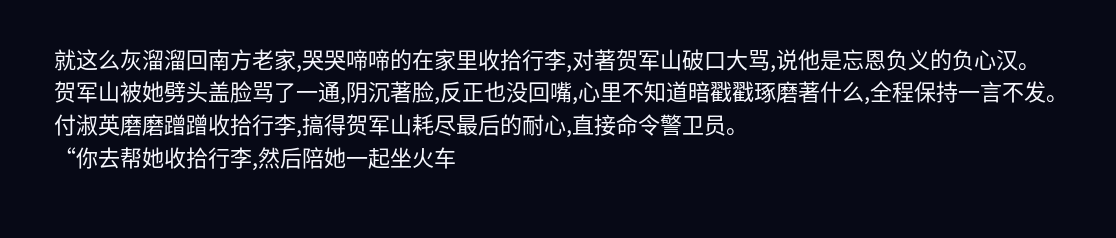就这么灰溜溜回南方老家,哭哭啼啼的在家里收拾行李,对著贺军山破口大骂,说他是忘恩负义的负心汉。
贺军山被她劈头盖脸骂了一通,阴沉著脸,反正也没回嘴,心里不知道暗戳戳琢磨著什么,全程保持一言不发。
付淑英磨磨蹭蹭收拾行李,搞得贺军山耗尽最后的耐心,直接命令警卫员。
“你去帮她收拾行李,然后陪她一起坐火车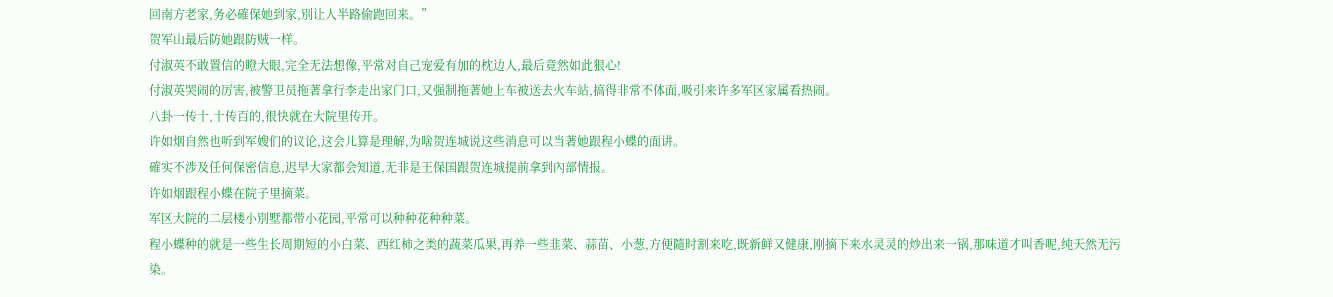回南方老家,务必確保她到家,別让人半路偷跑回来。”
贺军山最后防她跟防贼一样。
付淑英不敢置信的瞪大眼,完全无法想像,平常对自己宠爱有加的枕边人,最后竟然如此狠心!
付淑英哭闹的厉害,被警卫员拖著拿行李走出家门口,又强制拖著她上车被送去火车站,搞得非常不体面,吸引来许多军区家属看热闹。
八卦一传十,十传百的,很快就在大院里传开。
许如烟自然也听到军嫂们的议论,这会儿算是理解,为啥贺连城说这些消息可以当著她跟程小蝶的面讲。
確实不涉及任何保密信息,迟早大家都会知道,无非是王保国跟贺连城提前拿到內部情报。
许如烟跟程小蝶在院子里摘菜。
军区大院的二层楼小別墅都带小花园,平常可以种种花种种菜。
程小蝶种的就是一些生长周期短的小白菜、西红柿之类的蔬菜瓜果,再养一些韭菜、蒜苗、小葱,方便隨时割来吃,既新鲜又健康,刚摘下来水灵灵的炒出来一锅,那味道才叫香呢,纯天然无污染。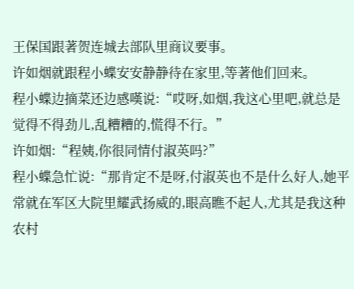王保国跟著贺连城去部队里商议要事。
许如烟就跟程小蝶安安静静待在家里,等著他们回来。
程小蝶边摘菜还边感嘆说:“哎呀,如烟,我这心里吧,就总是觉得不得劲儿,乱糟糟的,慌得不行。”
许如烟:“程姨,你很同情付淑英吗?”
程小蝶急忙说:“那肯定不是呀,付淑英也不是什么好人,她平常就在军区大院里耀武扬威的,眼高瞧不起人,尤其是我这种农村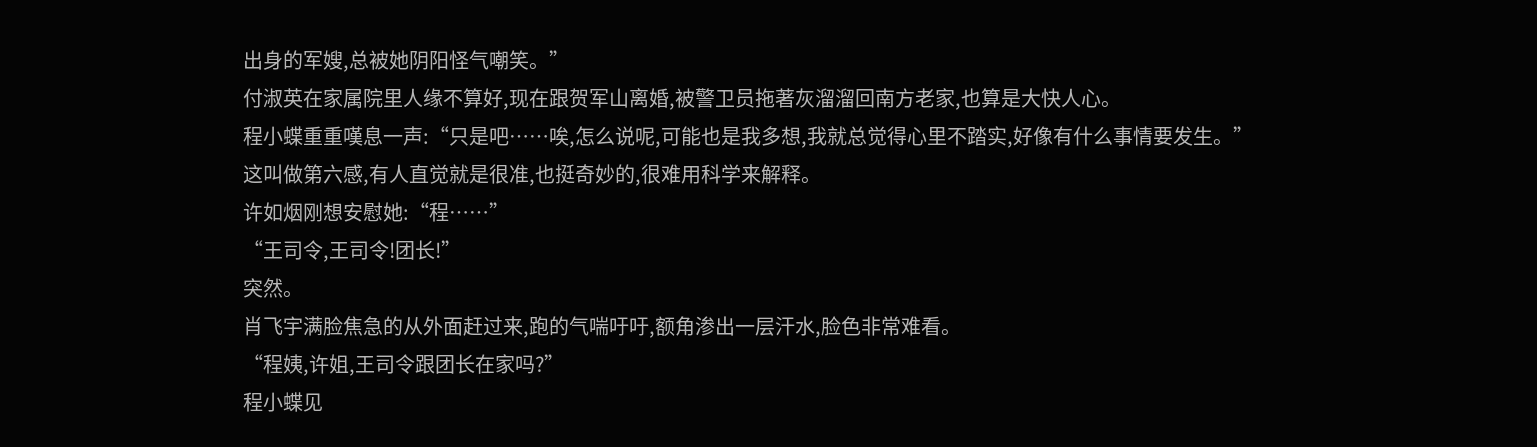出身的军嫂,总被她阴阳怪气嘲笑。”
付淑英在家属院里人缘不算好,现在跟贺军山离婚,被警卫员拖著灰溜溜回南方老家,也算是大快人心。
程小蝶重重嘆息一声:“只是吧……唉,怎么说呢,可能也是我多想,我就总觉得心里不踏实,好像有什么事情要发生。”
这叫做第六感,有人直觉就是很准,也挺奇妙的,很难用科学来解释。
许如烟刚想安慰她:“程……”
“王司令,王司令!团长!”
突然。
肖飞宇满脸焦急的从外面赶过来,跑的气喘吁吁,额角渗出一层汗水,脸色非常难看。
“程姨,许姐,王司令跟团长在家吗?”
程小蝶见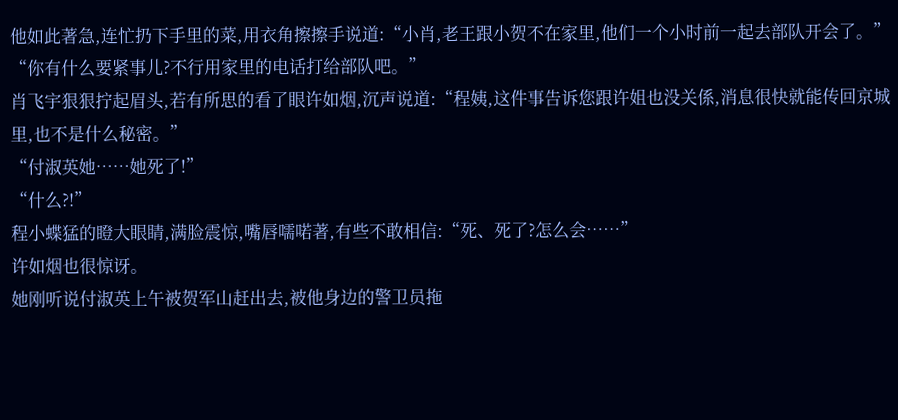他如此著急,连忙扔下手里的菜,用衣角擦擦手说道:“小肖,老王跟小贺不在家里,他们一个小时前一起去部队开会了。”
“你有什么要紧事儿?不行用家里的电话打给部队吧。”
肖飞宇狠狠拧起眉头,若有所思的看了眼许如烟,沉声说道:“程姨,这件事告诉您跟许姐也没关係,消息很快就能传回京城里,也不是什么秘密。”
“付淑英她……她死了!”
“什么?!”
程小蝶猛的瞪大眼睛,满脸震惊,嘴唇嚅喏著,有些不敢相信:“死、死了?怎么会……”
许如烟也很惊讶。
她刚听说付淑英上午被贺军山赶出去,被他身边的警卫员拖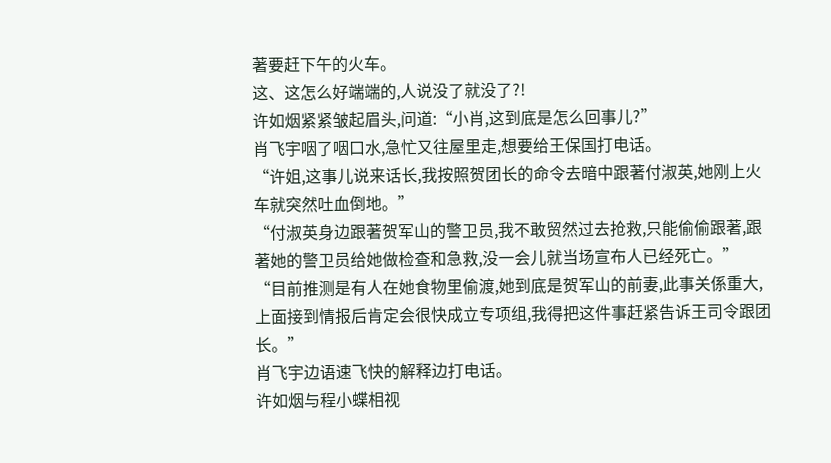著要赶下午的火车。
这、这怎么好端端的,人说没了就没了?!
许如烟紧紧皱起眉头,问道:“小肖,这到底是怎么回事儿?”
肖飞宇咽了咽口水,急忙又往屋里走,想要给王保国打电话。
“许姐,这事儿说来话长,我按照贺团长的命令去暗中跟著付淑英,她刚上火车就突然吐血倒地。”
“付淑英身边跟著贺军山的警卫员,我不敢贸然过去抢救,只能偷偷跟著,跟著她的警卫员给她做检查和急救,没一会儿就当场宣布人已经死亡。”
“目前推测是有人在她食物里偷渡,她到底是贺军山的前妻,此事关係重大,上面接到情报后肯定会很快成立专项组,我得把这件事赶紧告诉王司令跟团长。”
肖飞宇边语速飞快的解释边打电话。
许如烟与程小蝶相视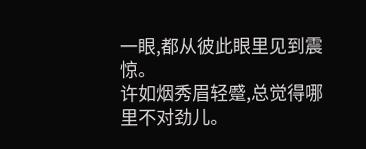一眼,都从彼此眼里见到震惊。
许如烟秀眉轻蹙,总觉得哪里不对劲儿。